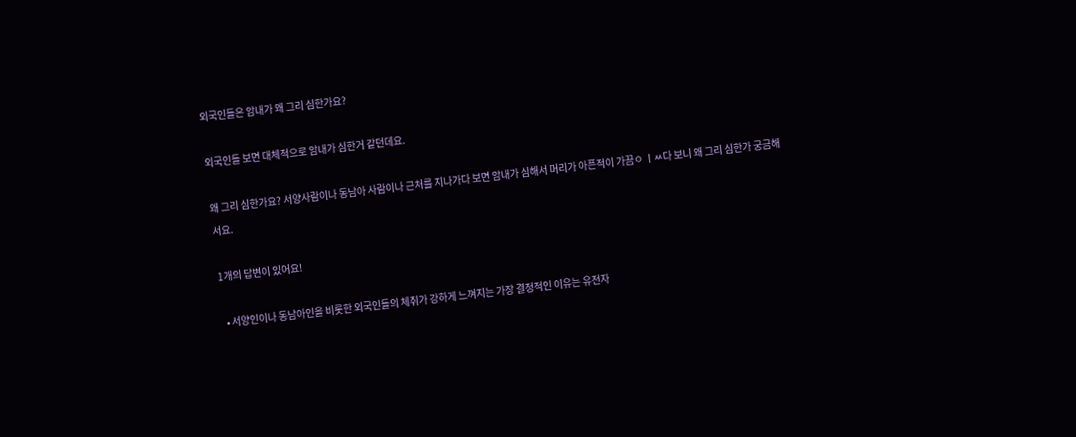외국인들은 암내가 왜 그리 심한가요?

외국인들 보면 대체적으로 암내가 심한거 같던데요.

왜 그리 심한가요? 서양사람이나 동남아 사람이나 근처를 지나가다 보면 암내가 심해서 머리가 아픈적이 가끔ㅇ ㅣㅆ다 보니 왜 그리 심한가 궁금해서요.

1개의 답변이 있어요!

  • 서양인이나 동남아인을 비롯한 외국인들의 체취가 강하게 느껴지는 가장 결정적인 이유는 유전자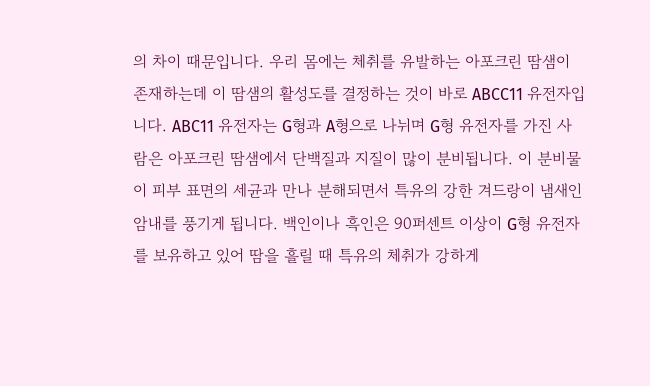의 차이 때문입니다. 우리 몸에는 체취를 유발하는 아포크린 땀샘이 존재하는데 이 땀샘의 활성도를 결정하는 것이 바로 ABCC11 유전자입니다. ABC11 유전자는 G형과 A형으로 나뉘며 G형 유전자를 가진 사람은 아포크린 땀샘에서 단백질과 지질이 많이 분비됩니다. 이 분비물이 피부 표면의 세균과 만나 분해되면서 특유의 강한 겨드랑이 냄새인 암내를 풍기게 됩니다. 백인이나 흑인은 90퍼센트 이상이 G형 유전자를 보유하고 있어 땀을 흘릴 때 특유의 체취가 강하게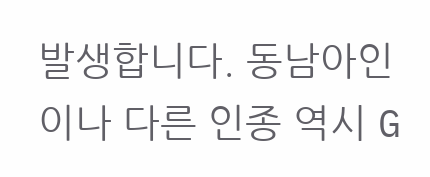발생합니다. 동남아인이나 다른 인종 역시 G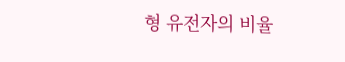형 유전자의 비율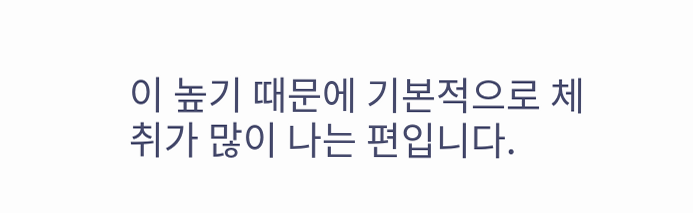이 높기 때문에 기본적으로 체취가 많이 나는 편입니다.